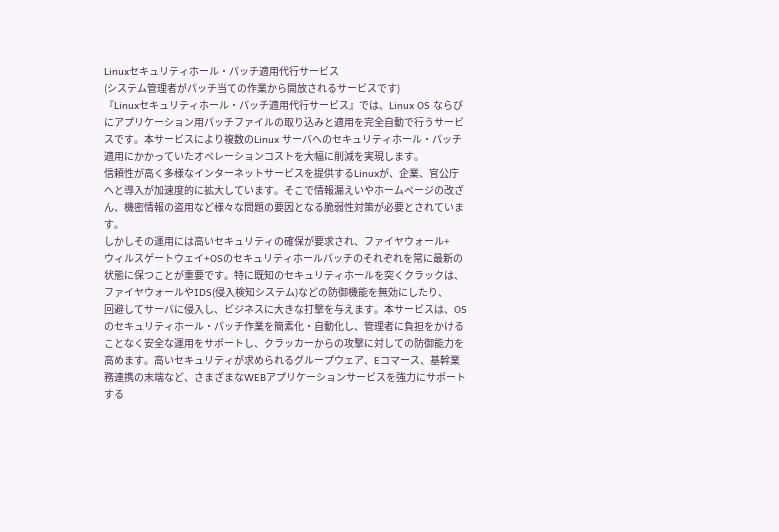Linuxセキュリティホール・パッチ適用代行サービス
(システム管理者がパッチ当ての作業から開放されるサービスです)
『Linuxセキュリティホール・パッチ適用代行サービス』では、Linux OS ならび
にアプリケーション用パッチファイルの取り込みと適用を完全自動で行うサービ
スです。本サービスにより複数のLinux サーバへのセキュリティホール・パッチ
適用にかかっていたオペレーションコストを大幅に削減を実現します。
信頼性が高く多様なインターネットサービスを提供するLinuxが、企業、官公庁
へと導入が加速度的に拡大しています。そこで情報漏えいやホームページの改ざ
ん、機密情報の盗用など様々な問題の要因となる脆弱性対策が必要とされていま
す。
しかしその運用には高いセキュリティの確保が要求され、ファイヤウォール+
ウィルスゲートウェイ+OSのセキュリティホールパッチのそれぞれを常に最新の
状態に保つことが重要です。特に既知のセキュリティホールを突くクラックは、
ファイヤウォールやIDS(侵入検知システム)などの防御機能を無効にしたり、
回避してサーバに侵入し、ビジネスに大きな打撃を与えます。本サービスは、OS
のセキュリティホール・パッチ作業を簡素化・自動化し、管理者に負担をかける
ことなく安全な運用をサポートし、クラッカーからの攻撃に対しての防御能力を
高めます。高いセキュリティが求められるグループウェア、Eコマース、基幹業
務連携の末端など、さまざまなWEBアプリケーションサービスを強力にサポート
する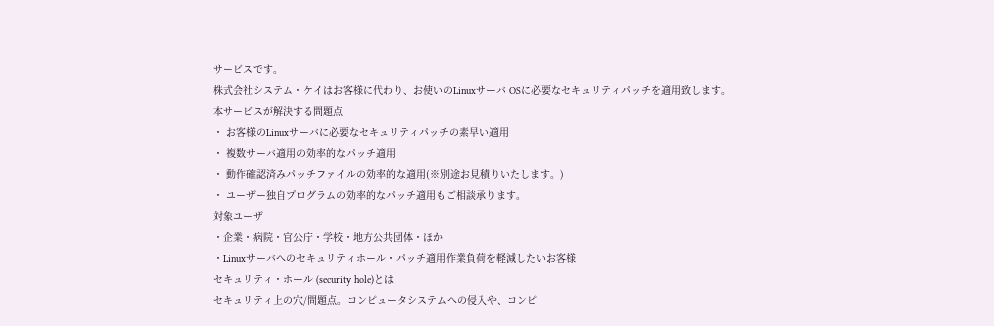サービスです。
株式会社システム・ケイはお客様に代わり、お使いのLinuxサーバ OSに必要なセキュリティパッチを適用致します。
本サービスが解決する問題点
・ お客様のLinuxサーバに必要なセキュリティパッチの素早い適用
・ 複数サーバ適用の効率的なパッチ適用
・ 動作確認済みパッチファイルの効率的な適用(※別途お見積りいたします。)
・ ユーザー独自プログラムの効率的なパッチ適用もご相談承ります。
対象ユーザ
・企業・病院・官公庁・学校・地方公共団体・ほか
・Linuxサーバへのセキュリティホール・パッチ適用作業負荷を軽減したいお客様
セキュリティ・ホール (security hole)とは
セキュリティ上の穴/問題点。コンピュータシステムへの侵入や、コンピ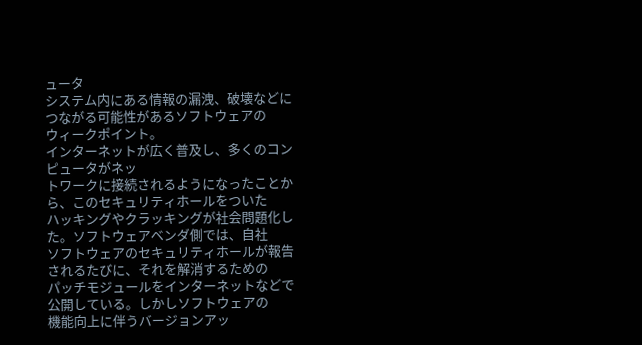ュータ
システム内にある情報の漏洩、破壊などにつながる可能性があるソフトウェアの
ウィークポイント。
インターネットが広く普及し、多くのコンピュータがネッ
トワークに接続されるようになったことから、このセキュリティホールをついた
ハッキングやクラッキングが社会問題化した。ソフトウェアベンダ側では、自社
ソフトウェアのセキュリティホールが報告されるたびに、それを解消するための
パッチモジュールをインターネットなどで公開している。しかしソフトウェアの
機能向上に伴うバージョンアッ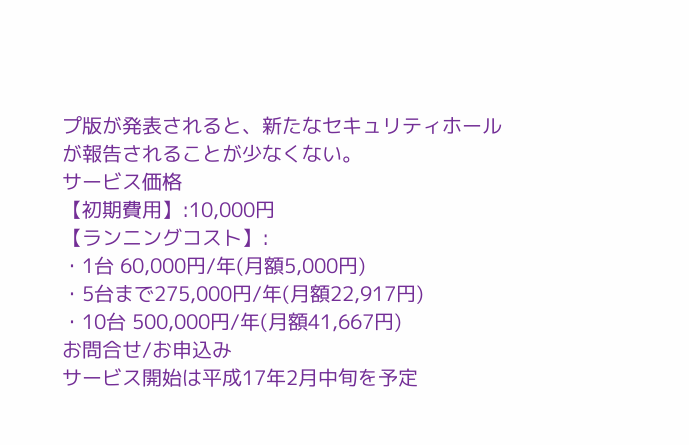プ版が発表されると、新たなセキュリティホール
が報告されることが少なくない。
サービス価格
【初期費用】:10,000円
【ランニングコスト】:
・1台 60,000円/年(月額5,000円)
・5台まで275,000円/年(月額22,917円)
・10台 500,000円/年(月額41,667円)
お問合せ/お申込み
サービス開始は平成17年2月中旬を予定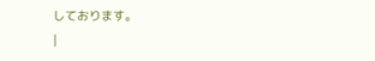しております。
|